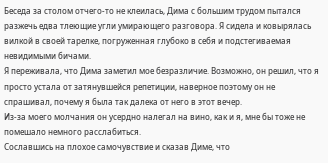Беседа за столом отчего-то не клеилась, Дима с большим трудом пытался разжечь едва тлеющие угли умирающего разговора. Я сидела и ковырялась вилкой в своей тарелке, погруженная глубоко в себя и подстегиваемая невидимыми бичами.
Я переживала, что Дима заметил мое безразличие. Возможно, он решил, что я просто устала от затянувшейся репетиции, наверное поэтому он не спрашивал, почему я была так далека от него в этот вечер.
Из-за моего молчания он усердно налегал на вино, как и я, мне бы тоже не помешало немного расслабиться.
Сославшись на плохое самочувствие и сказав Диме, что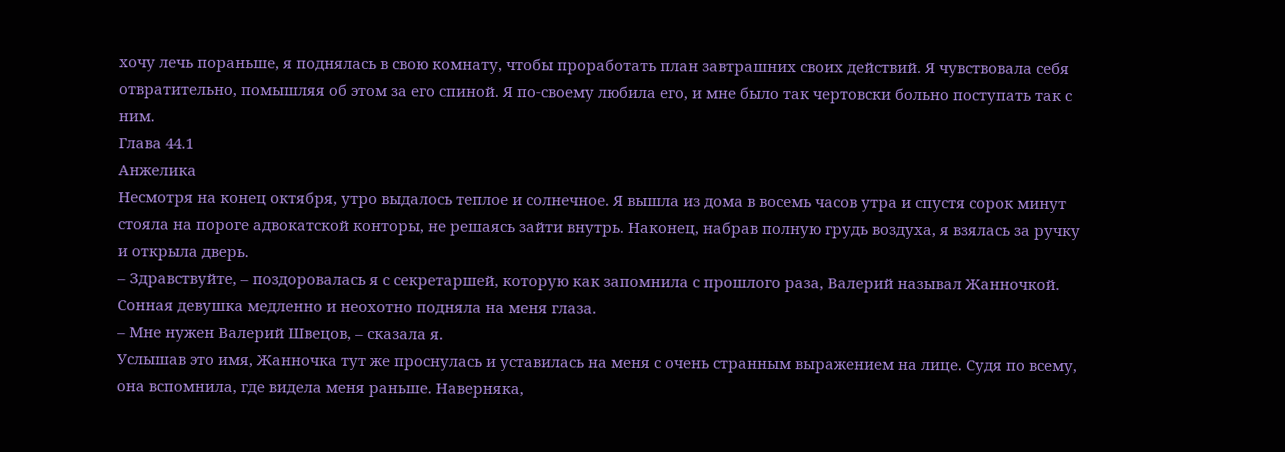хочу лечь пораньше, я поднялась в свою комнату, чтобы проработать план завтрашних своих действий. Я чувствовала себя отвратительно, помышляя об этом за его спиной. Я по-своему любила его, и мне было так чертовски больно поступать так с ним.
Глава 44.1
Анжелика
Несмотря на конец октября, утро выдалось теплое и солнечное. Я вышла из дома в восемь часов утра и спустя сорок минут стояла на пороге адвокатской конторы, не решаясь зайти внутрь. Наконец, набрав полную грудь воздуха, я взялась за ручку и открыла дверь.
– Здравствуйте, – поздоровалась я с секретаршей, которую как запомнила с прошлого раза, Валерий называл Жанночкой.
Сонная девушка медленно и неохотно подняла на меня глаза.
– Мне нужен Валерий Швецов, – сказала я.
Услышав это имя, Жанночка тут же проснулась и уставилась на меня с очень странным выражением на лице. Судя по всему, она вспомнила, где видела меня раньше. Наверняка,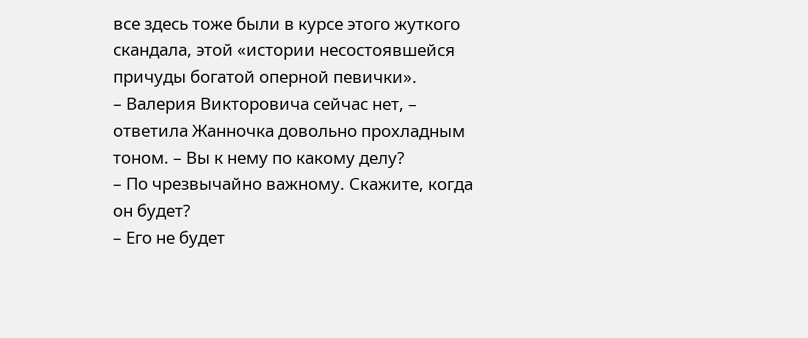все здесь тоже были в курсе этого жуткого скандала, этой «истории несостоявшейся причуды богатой оперной певички».
– Валерия Викторовича сейчас нет, – ответила Жанночка довольно прохладным тоном. – Вы к нему по какому делу?
– По чрезвычайно важному. Скажите, когда он будет?
– Его не будет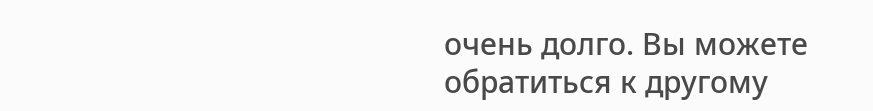очень долго. Вы можете обратиться к другому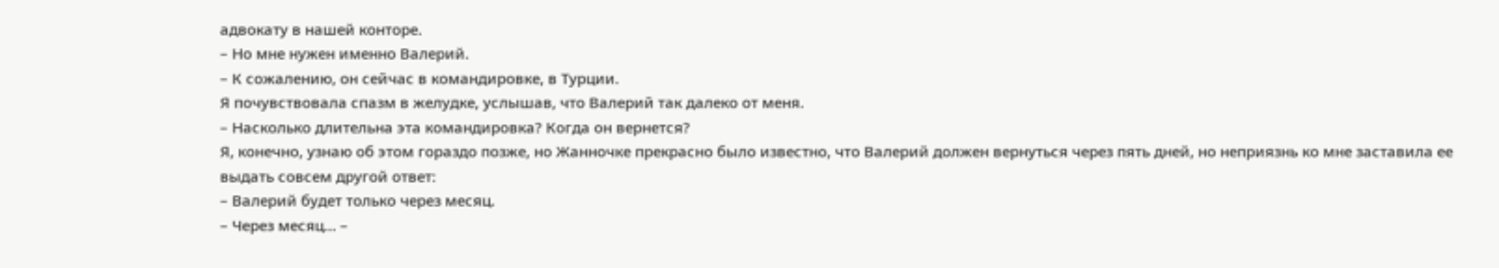адвокату в нашей конторе.
– Но мне нужен именно Валерий.
– К сожалению, он сейчас в командировке, в Турции.
Я почувствовала спазм в желудке, услышав, что Валерий так далеко от меня.
– Насколько длительна эта командировка? Когда он вернется?
Я, конечно, узнаю об этом гораздо позже, но Жанночке прекрасно было известно, что Валерий должен вернуться через пять дней, но неприязнь ко мне заставила ее выдать совсем другой ответ:
– Валерий будет только через месяц.
– Через месяц… –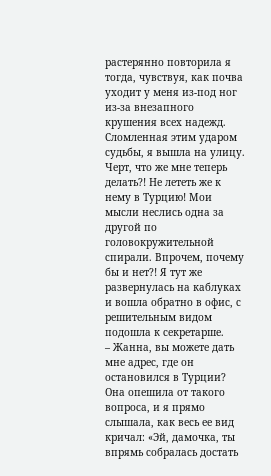растерянно повторила я тогда, чувствуя, как почва уходит у меня из-под ног из-за внезапного крушения всех надежд.
Сломленная этим ударом судьбы, я вышла на улицу. Черт, что же мне теперь делать?! Не лететь же к нему в Турцию! Мои мысли неслись одна за другой по головокружительной спирали. Впрочем, почему бы и нет?! Я тут же развернулась на каблуках и вошла обратно в офис, с решительным видом подошла к секретарше.
– Жанна, вы можете дать мне адрес, где он остановился в Турции?
Она опешила от такого вопроса, и я прямо слышала, как весь ее вид кричал: «Эй, дамочка, ты впрямь собралась достать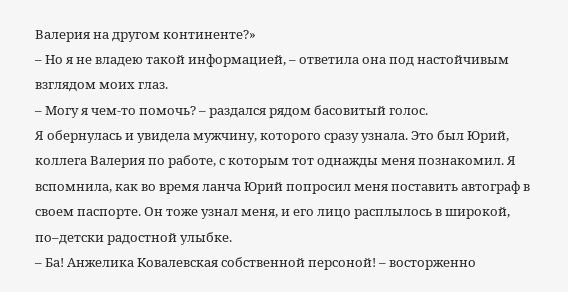Валерия на другом континенте?»
– Но я не владею такой информацией, – ответила она под настойчивым взглядом моих глаз.
– Могу я чем-то помочь? – раздался рядом басовитый голос.
Я обернулась и увидела мужчину, которого сразу узнала. Это был Юрий, коллега Валерия по работе, с которым тот однажды меня познакомил. Я вспомнила, как во время ланча Юрий попросил меня поставить автограф в своем паспорте. Он тоже узнал меня, и его лицо расплылось в широкой, по–детски радостной улыбке.
– Ба! Анжелика Ковалевская собственной персоной! – восторженно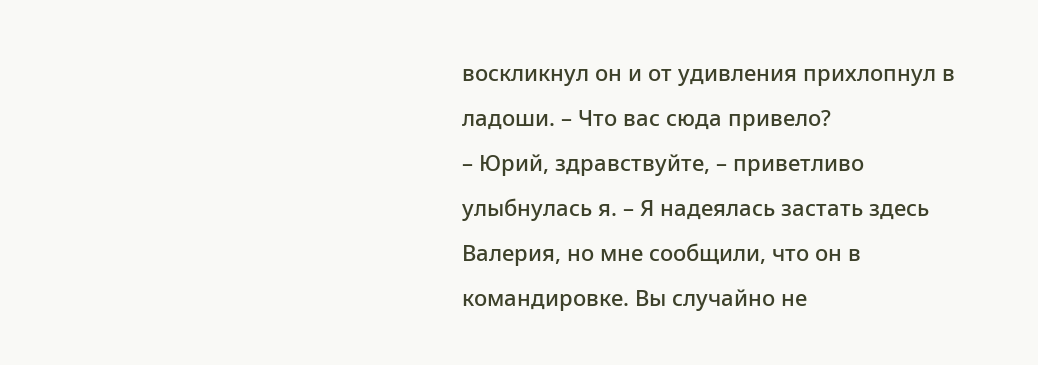воскликнул он и от удивления прихлопнул в ладоши. – Что вас сюда привело?
– Юрий, здравствуйте, – приветливо улыбнулась я. – Я надеялась застать здесь Валерия, но мне сообщили, что он в командировке. Вы случайно не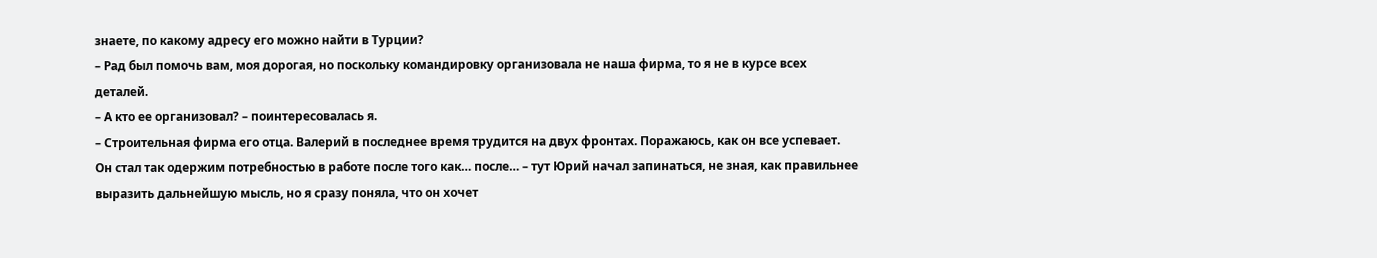знаете, по какому адресу его можно найти в Турции?
– Рад был помочь вам, моя дорогая, но поскольку командировку организовала не наша фирма, то я не в курсе всех деталей.
– А кто ее организовал? – поинтересовалась я.
– Строительная фирма его отца. Валерий в последнее время трудится на двух фронтах. Поражаюсь, как он все успевает. Он стал так одержим потребностью в работе после того как… после… – тут Юрий начал запинаться, не зная, как правильнее выразить дальнейшую мысль, но я сразу поняла, что он хочет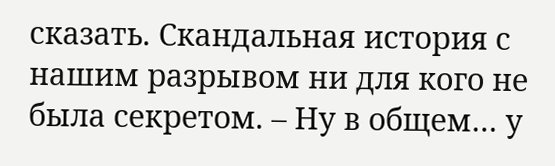сказать. Скандальная история с нашим разрывом ни для кого не была секретом. – Ну в общем… у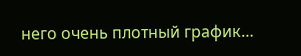него очень плотный график…